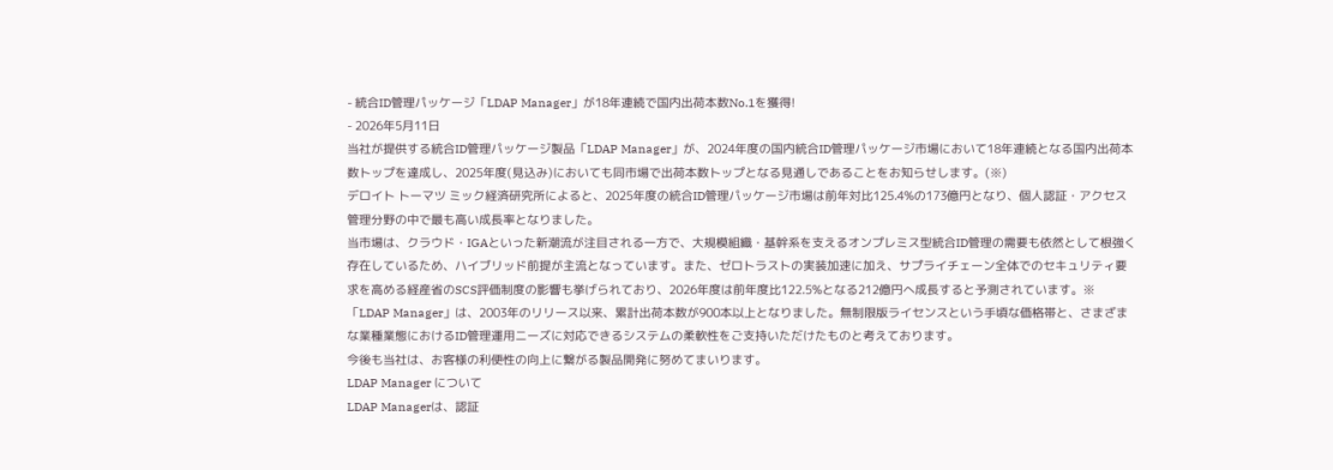- 統合ID管理パッケージ「LDAP Manager」が18年連続で国内出荷本数No.1を獲得!
- 2026年5月11日
当社が提供する統合ID管理パッケージ製品「LDAP Manager」が、2024年度の国内統合ID管理パッケージ市場において18年連続となる国内出荷本数トップを達成し、2025年度(見込み)においても同市場で出荷本数トップとなる見通しであることをお知らせします。(※)
デロイト トーマツ ミック経済研究所によると、2025年度の統合ID管理パッケージ市場は前年対比125.4%の173億円となり、個人認証・アクセス管理分野の中で最も高い成長率となりました。
当市場は、クラウド・IGAといった新潮流が注目される一方で、大規模組織・基幹系を支えるオンプレミス型統合ID管理の需要も依然として根強く存在しているため、ハイブリッド前提が主流となっています。また、ゼロトラストの実装加速に加え、サプライチェーン全体でのセキュリティ要求を高める経産省のSCS評価制度の影響も挙げられており、2026年度は前年度比122.5%となる212億円へ成長すると予測されています。※
「LDAP Manager」は、2003年のリリース以来、累計出荷本数が900本以上となりました。無制限版ライセンスという手頃な価格帯と、さまざまな業種業態におけるID管理運用ニーズに対応できるシステムの柔軟性をご支持いただけたものと考えております。
今後も当社は、お客様の利便性の向上に繋がる製品開発に努めてまいります。
LDAP Manager について
LDAP Managerは、認証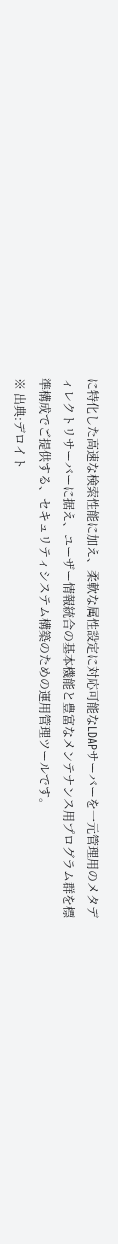に特化した高速な検索性能に加え、柔軟な属性設定に対応可能なLDAPサーバーを一元管理用のメタディレクトリサーバーに据え、ユーザー情報統合の基本機能と豊富なメンテナンス用プログラム群を標準構成でご提供する、セキュリティシステム構築のための運用管理ツールです。
※ 出典:デロイト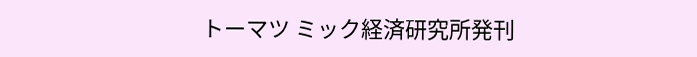トーマツ ミック経済研究所発刊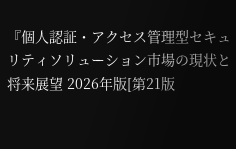『個人認証・アクセス管理型セキュリティソリューション市場の現状と将来展望 2026年版[第21版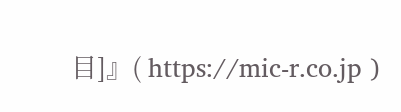目]』( https://mic-r.co.jp )